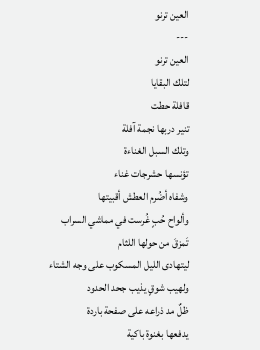العين ترنو
---
العين ترنو
لتلك البقايا
قافلة حطت
تنير دربها نجمة آفلة
وتلك السبل الغناءة
تؤنسها حشرجات غناء
وشفاه أضُرم العطش أقبيتها
وألواح حُبٍ غُرست في مماشي السراب
تَمزقَ من حولها اللثام
ليتهادى الليل المسكوب على وجه الشتاء
ولهيب شوقٍ يذيب جحد الحدود
ظلٌ مد ذراعه على صفحة باردة
يدفعها بغنوة باكية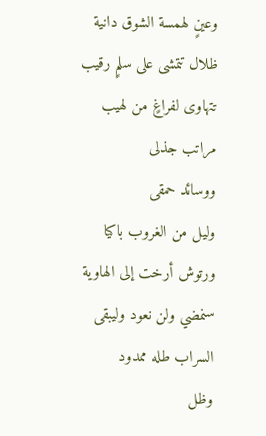وعينٍ لهمسة الشوق دانية
ظلال تتمشى على سلمٍ رقيب
تتهاوى لفراغٍ من لهيب
مراتب جذلى
ووسائد حمقى
وليل من الغروب باكيا
ورتوش أرخت إلى الهاوية
سنمضي ولن نعود وليبقى السراب طله ممدود
وظل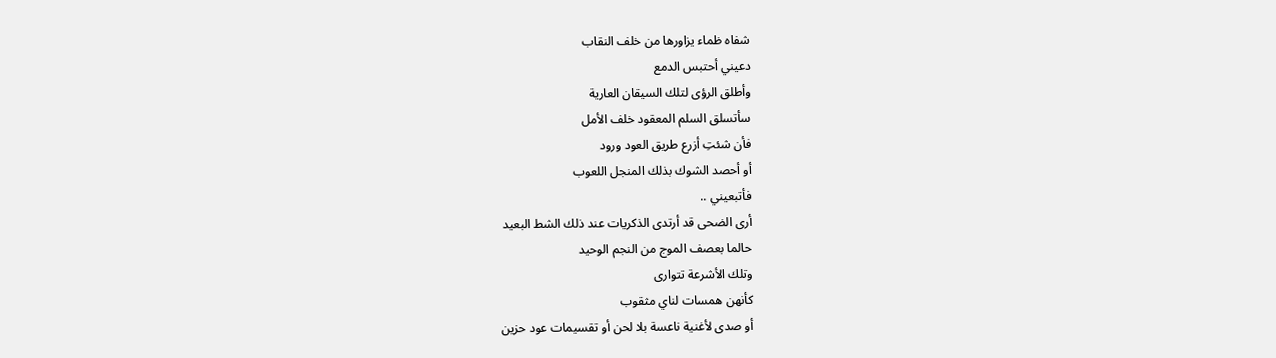شفاه ظماء يزاورها من خلف النقاب
دعيني أحتبس الدمع
وأطلق الرؤى لتلك السيقان العارية
سأتسلق السلم المعقود خلف الأمل
فأن شئتِ أزرع طريق العود ورود
أو أحصد الشوك بذلك المنجل اللعوب
فأتبعيني ..
أرى الضحى قد أرتدى الذكريات عند ذلك الشط البعيد
حالما بعصف الموج من النجم الوحيد
وتلك الأشرعة تتوارى
كأنهن همسات لناي مثقوب
أو صدى لأغنية ناعسة بلا لحن أو تقسيمات عود حزين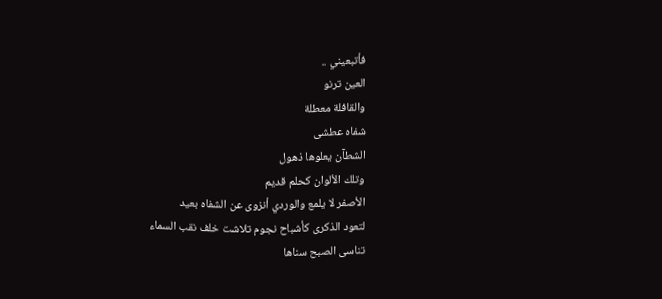فأتبعيني ..
العين ترنو
والقافلة معطلة
شفاه عطشى
الشطآن يعلوها ذهول
وتلك الألوان كحلم قديم
الأصفر لا يلمع والوردي أنزوى عن الشفاه بعيد
لتعود الذكرى كأشباح نجوم تلاشت خلف نقب السماء
تناسى الصبح سناها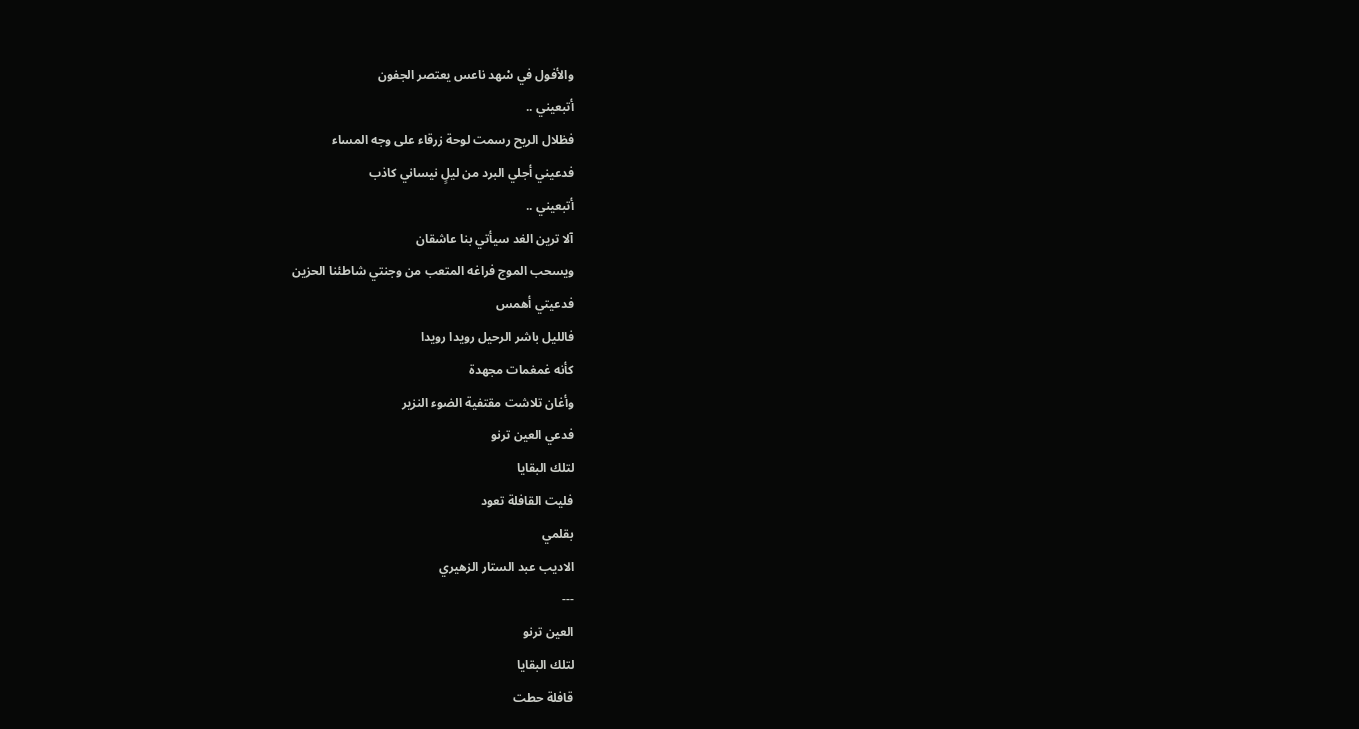والأفول في سْهد ناعس يعتصر الجفون
أتبعيني ..
فظلال الريح رسمت لوحة زرقاء على وجه المساء
فدعيني أجلي البرد من ليلٍ نيساني كاذب
أتبعيني ..
آلا ترين الغد سيأتي بنا عاشقان
ويسحب الموج فراغه المتعب من وجنتي شاطئنا الحزين
فدعيتي أهمس
فالليل باشر الرحيل رويدا رويدا
كأنه غمغمات مجهدة
وأغان تلاشت مقتفية الضوء النزير
فدعي العين ترنو
لتلك البقايا
فليت القافلة تعود
بقلمي
الاديب عبد الستار الزهيري
---
العين ترنو
لتلك البقايا
قافلة حطت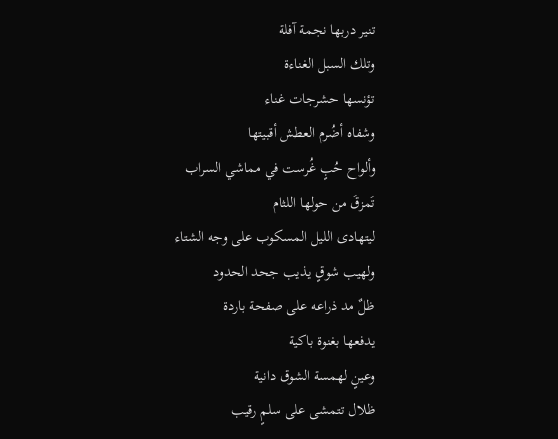تنير دربها نجمة آفلة
وتلك السبل الغناءة
تؤنسها حشرجات غناء
وشفاه أضُرم العطش أقبيتها
وألواح حُبٍ غُرست في مماشي السراب
تَمزقَ من حولها اللثام
ليتهادى الليل المسكوب على وجه الشتاء
ولهيب شوقٍ يذيب جحد الحدود
ظلٌ مد ذراعه على صفحة باردة
يدفعها بغنوة باكية
وعينٍ لهمسة الشوق دانية
ظلال تتمشى على سلمٍ رقيب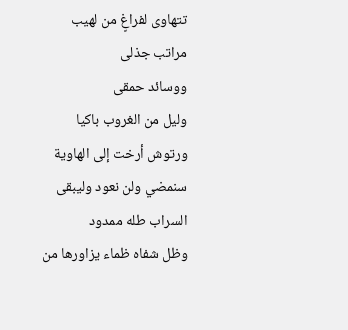تتهاوى لفراغٍ من لهيب
مراتب جذلى
ووسائد حمقى
وليل من الغروب باكيا
ورتوش أرخت إلى الهاوية
سنمضي ولن نعود وليبقى السراب طله ممدود
وظل شفاه ظماء يزاورها من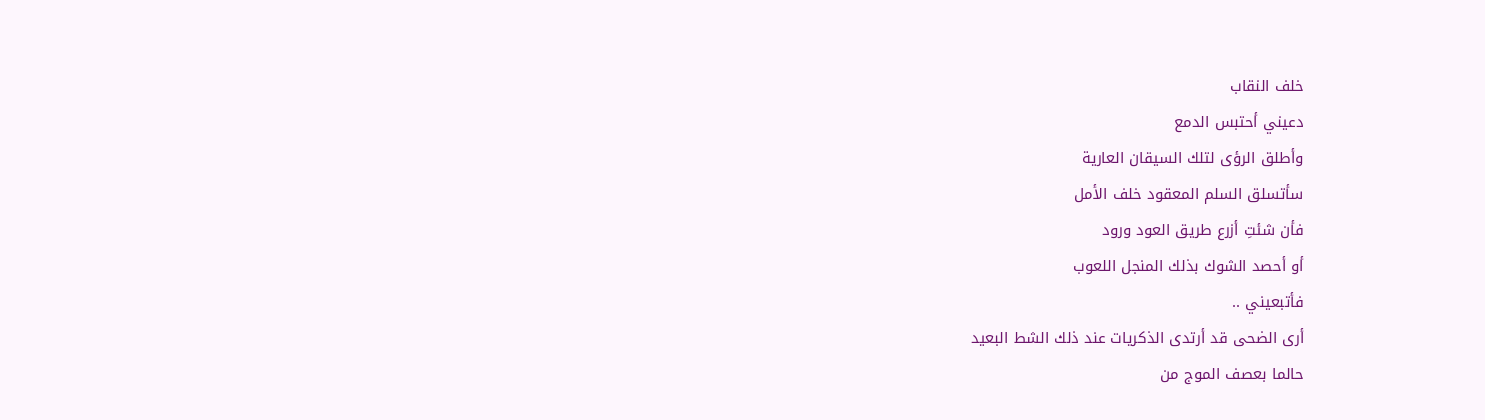خلف النقاب
دعيني أحتبس الدمع
وأطلق الرؤى لتلك السيقان العارية
سأتسلق السلم المعقود خلف الأمل
فأن شئتِ أزرع طريق العود ورود
أو أحصد الشوك بذلك المنجل اللعوب
فأتبعيني ..
أرى الضحى قد أرتدى الذكريات عند ذلك الشط البعيد
حالما بعصف الموج من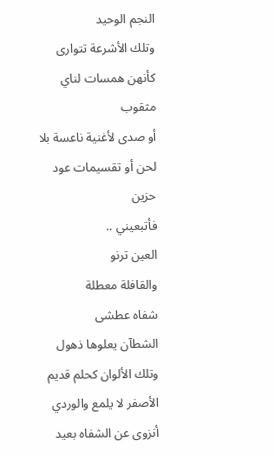النجم الوحيد
وتلك الأشرعة تتوارى
كأنهن همسات لناي مثقوب
أو صدى لأغنية ناعسة بلا لحن أو تقسيمات عود حزين
فأتبعيني ..
العين ترنو
والقافلة معطلة
شفاه عطشى
الشطآن يعلوها ذهول
وتلك الألوان كحلم قديم
الأصفر لا يلمع والوردي أنزوى عن الشفاه بعيد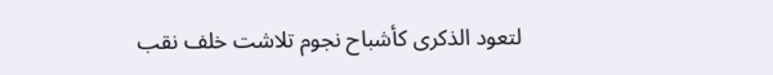لتعود الذكرى كأشباح نجوم تلاشت خلف نقب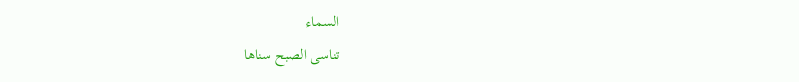السماء
تناسى الصبح سناها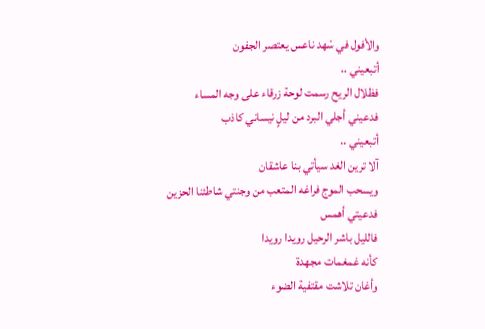والأفول في سْهد ناعس يعتصر الجفون
أتبعيني ..
فظلال الريح رسمت لوحة زرقاء على وجه المساء
فدعيني أجلي البرد من ليلٍ نيساني كاذب
أتبعيني ..
آلا ترين الغد سيأتي بنا عاشقان
ويسحب الموج فراغه المتعب من وجنتي شاطئنا الحزين
فدعيتي أهمس
فالليل باشر الرحيل رويدا رويدا
كأنه غمغمات مجهدة
وأغان تلاشت مقتفية الضوء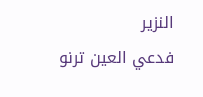النزير
فدعي العين ترنو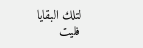لتلك البقايا
فليت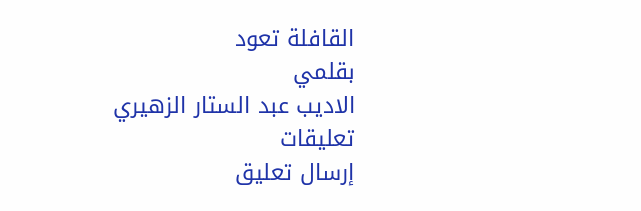القافلة تعود
بقلمي
الاديب عبد الستار الزهيري
تعليقات
إرسال تعليق